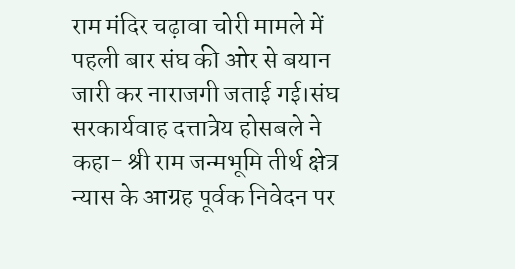राम मंदिर चढ़ावा चोरी मामले में पहली बार संघ की ओर से बयान जारी कर नाराजगी जताई गई।संघ सरकार्यवाह दत्तात्रेय होसबले ने कहा- श्री राम जन्मभूमि तीर्थ क्षेत्र न्यास के आग्रह पूर्वक निवेदन पर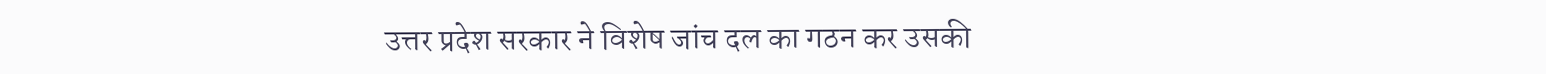उत्तर प्रदेश सरकार ने विशेष जांच दल का गठन कर उसकी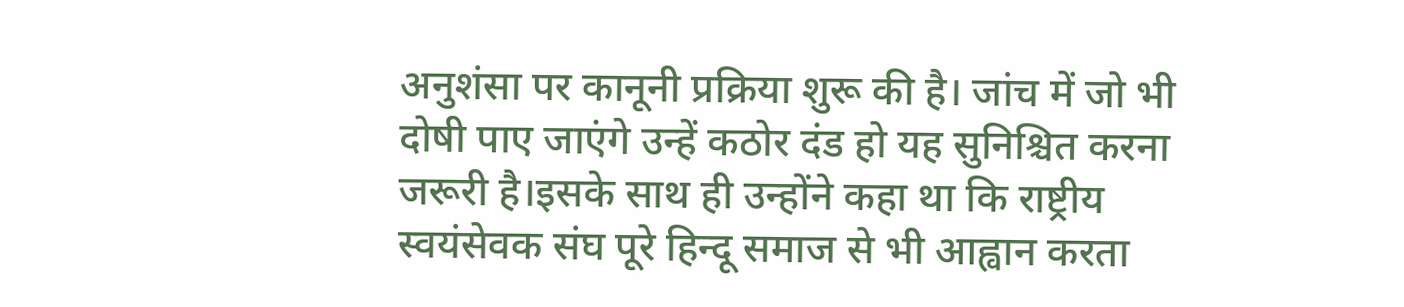अनुशंसा पर कानूनी प्रक्रिया शुरू की है। जांच में जो भी दोषी पाए जाएंगे उन्हें कठोर दंड हो यह सुनिश्चित करना जरूरी है।इसके साथ ही उन्होंने कहा था कि राष्ट्रीय स्वयंसेवक संघ पूरे हिन्दू समाज से भी आह्वान करता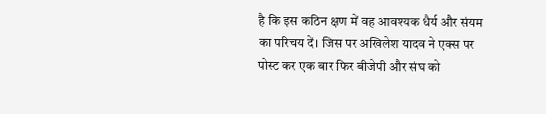है कि इस कठिन क्षण में वह आवश्यक धैर्य और संयम का परिचय दें। जिस पर अखिलेश यादव ने एक्स पर पोस्ट कर एक बार फिर बीजेपी और संघ को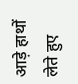आड़े हाथों लेते हुए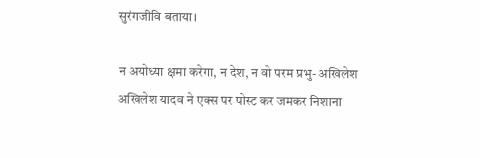सुरंगजीवि बताया।

न अयोध्या क्षमा करेगा, न देश, न वो परम प्रभु- अखिलेश
अखिलेश यादव ने एक्स पर पोस्ट कर जमकर निशाना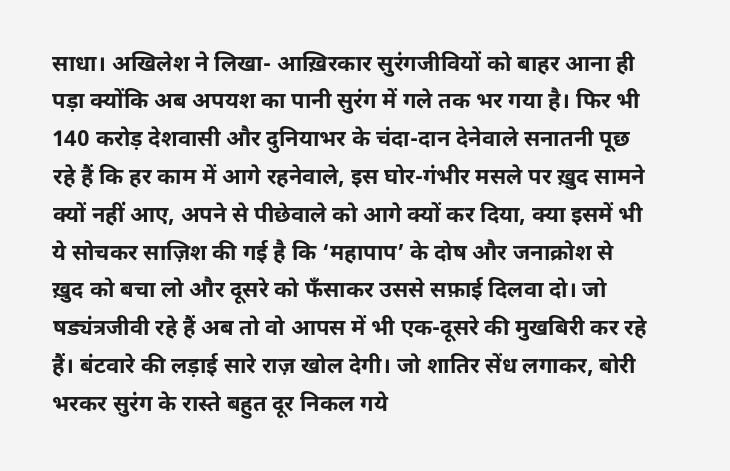साधा। अखिलेश ने लिखा- आख़िरकार सुरंगजीवियों को बाहर आना ही पड़ा क्योंकि अब अपयश का पानी सुरंग में गले तक भर गया है। फिर भी 140 करोड़ देशवासी और दुनियाभर के चंदा-दान देनेवाले सनातनी पूछ रहे हैं कि हर काम में आगे रहनेवाले, इस घोर-गंभीर मसले पर ख़ुद सामने क्यों नहीं आए, अपने से पीछेवाले को आगे क्यों कर दिया, क्या इसमें भी ये सोचकर साज़िश की गई है कि ‘महापाप’ के दोष और जनाक्रोश से ख़ुद को बचा लो और दूसरे को फँसाकर उससे सफ़ाई दिलवा दो। जो षड्यंत्रजीवी रहे हैं अब तो वो आपस में भी एक-दूसरे की मुखबिरी कर रहे हैं। बंटवारे की लड़ाई सारे राज़ खोल देगी। जो शातिर सेंध लगाकर, बोरी भरकर सुरंग के रास्ते बहुत दूर निकल गये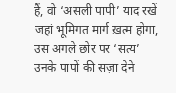हैं, वो ‘असली पापी’ याद रखें जहां भूमिगत मार्ग ख़त्म होगा, उस अगले छोर पर ‘सत्य’ उनके पापों की सज़ा देने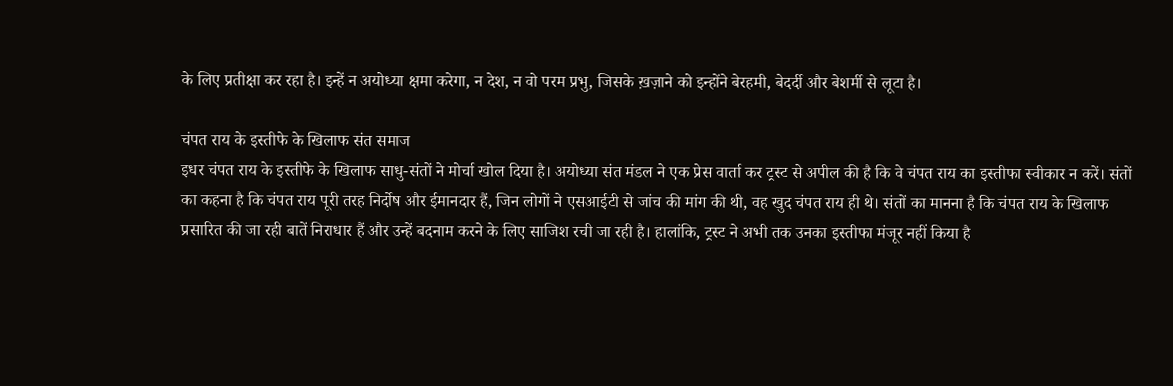के लिए प्रतीक्षा कर रहा है। इन्हें न अयोध्या क्षमा करेगा, न देश, न वो परम प्रभु, जिसके ख़ज़ाने को इन्होंने बेरहमी, बेदर्दी और बेशर्मी से लूटा है।

चंपत राय के इस्तीफे के खिलाफ संत समाज
इधर चंपत राय के इस्तीफे के खिलाफ साधु-संतों ने मोर्चा खोल दिया है। अयोध्या संत मंडल ने एक प्रेस वार्ता कर ट्रस्ट से अपील की है कि वे चंपत राय का इस्तीफा स्वीकार न करें। संतों का कहना है कि चंपत राय पूरी तरह निर्दोष और ईमानदार हैं, जिन लोगों ने एसआईटी से जांच की मांग की थी, वह खुद चंपत राय ही थे। संतों का मानना है कि चंपत राय के खिलाफ प्रसारित की जा रही बातें निराधार हैं और उन्हें बदनाम करने के लिए साजिश रची जा रही है। हालांकि, ट्रस्ट ने अभी तक उनका इस्तीफा मंजूर नहीं किया है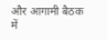और आगामी बैठक में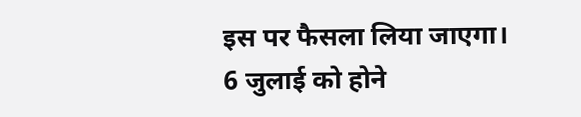इस पर फैसला लिया जाएगा। 6 जुलाई को होने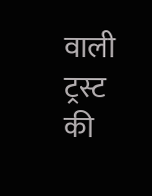वाली ट्रस्ट की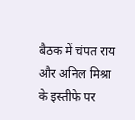बैठक में चंपत राय और अनिल मिश्रा के इस्तीफे पर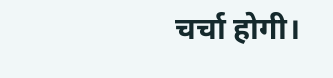चर्चा होगी।